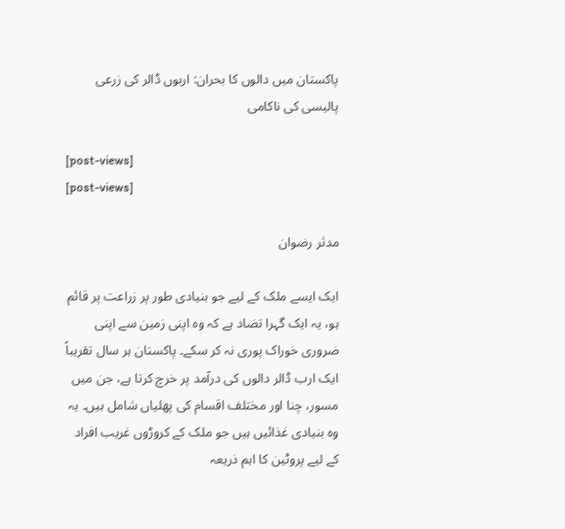پاکستان میں دالوں کا بحران: اربوں ڈالر کی زرعی پالیسی کی ناکامی

[post-views]
[post-views]

مدثر رضوان

ایک ایسے ملک کے لیے جو بنیادی طور پر زراعت پر قائم ہو، یہ ایک گہرا تضاد ہے کہ وہ اپنی زمین سے اپنی ضروری خوراک پوری نہ کر سکے۔ پاکستان ہر سال تقریباً ایک ارب ڈالر دالوں کی درآمد پر خرچ کرتا ہے، جن میں مسور، چنا اور مختلف اقسام کی پھلیاں شامل ہیں۔ یہ وہ بنیادی غذائیں ہیں جو ملک کے کروڑوں غریب افراد کے لیے پروٹین کا اہم ذریعہ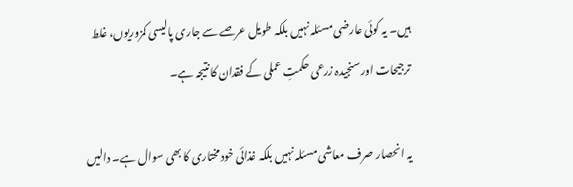ہیں۔ یہ کوئی عارضی مسئلہ نہیں بلکہ طویل عرصے سے جاری پالیسی کمزوریوں، غلط ترجیحات اور سنجیدہ زرعی حکمتِ عملی کے فقدان کا نتیجہ ہے۔

یہ انحصار صرف معاشی مسئلہ نہیں بلکہ غذائی خودمختاری کا بھی سوال ہے۔ دالیں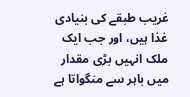غریب طبقے کی بنیادی غذا ہیں، اور جب ایک ملک انہیں بڑی مقدار میں باہر سے منگواتا ہے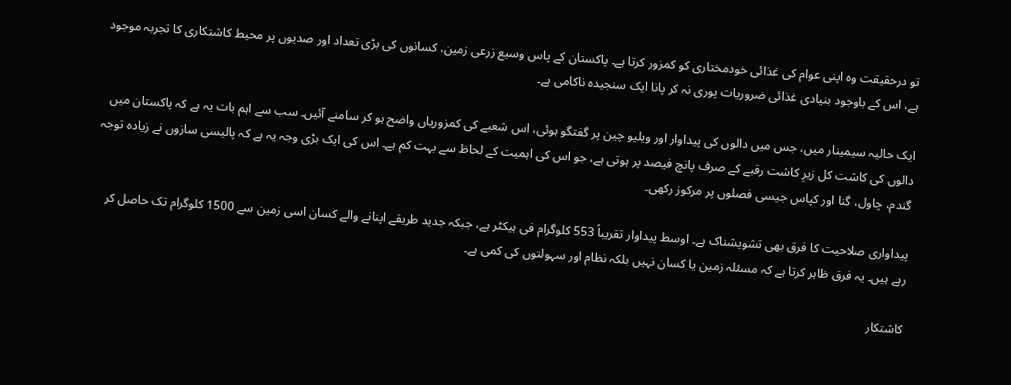تو درحقیقت وہ اپنی عوام کی غذائی خودمختاری کو کمزور کرتا ہے۔ پاکستان کے پاس وسیع زرعی زمین، کسانوں کی بڑی تعداد اور صدیوں پر محیط کاشتکاری کا تجربہ موجود ہے، اس کے باوجود بنیادی غذائی ضروریات پوری نہ کر پانا ایک سنجیدہ ناکامی ہے۔

ایک حالیہ سیمینار میں، جس میں دالوں کی پیداوار اور ویلیو چین پر گفتگو ہوئی، اس شعبے کی کمزوریاں واضح ہو کر سامنے آئیں۔ سب سے اہم بات یہ ہے کہ پاکستان میں دالوں کی کاشت کل زیرِ کاشت رقبے کے صرف پانچ فیصد پر ہوتی ہے، جو اس کی اہمیت کے لحاظ سے بہت کم ہے۔ اس کی ایک بڑی وجہ یہ ہے کہ پالیسی سازوں نے زیادہ توجہ گندم، چاول، گنا اور کپاس جیسی فصلوں پر مرکوز رکھی۔

پیداواری صلاحیت کا فرق بھی تشویشناک ہے۔ اوسط پیداوار تقریباً 553 کلوگرام فی ہیکٹر ہے، جبکہ جدید طریقے اپنانے والے کسان اسی زمین سے 1500 کلوگرام تک حاصل کر رہے ہیں۔ یہ فرق ظاہر کرتا ہے کہ مسئلہ زمین یا کسان نہیں بلکہ نظام اور سہولتوں کی کمی ہے۔

کاشتکار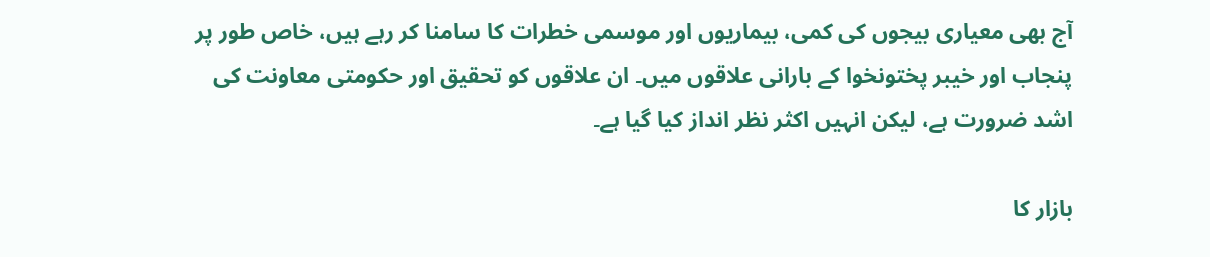آج بھی معیاری بیجوں کی کمی، بیماریوں اور موسمی خطرات کا سامنا کر رہے ہیں، خاص طور پر پنجاب اور خیبر پختونخوا کے بارانی علاقوں میں۔ ان علاقوں کو تحقیق اور حکومتی معاونت کی اشد ضرورت ہے، لیکن انہیں اکثر نظر انداز کیا گیا ہے۔

بازار کا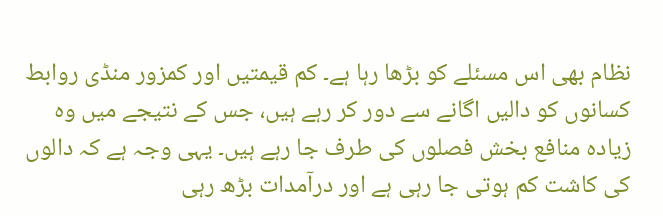نظام بھی اس مسئلے کو بڑھا رہا ہے۔ کم قیمتیں اور کمزور منڈی روابط کسانوں کو دالیں اگانے سے دور کر رہے ہیں، جس کے نتیجے میں وہ زیادہ منافع بخش فصلوں کی طرف جا رہے ہیں۔ یہی وجہ ہے کہ دالوں کی کاشت کم ہوتی جا رہی ہے اور درآمدات بڑھ رہی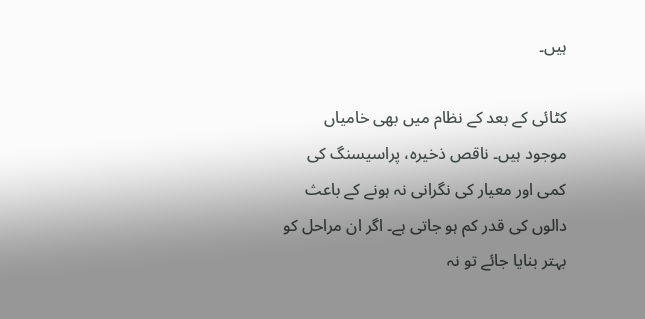ہیں۔

کٹائی کے بعد کے نظام میں بھی خامیاں موجود ہیں۔ ناقص ذخیرہ، پراسیسنگ کی کمی اور معیار کی نگرانی نہ ہونے کے باعث دالوں کی قدر کم ہو جاتی ہے۔ اگر ان مراحل کو بہتر بنایا جائے تو نہ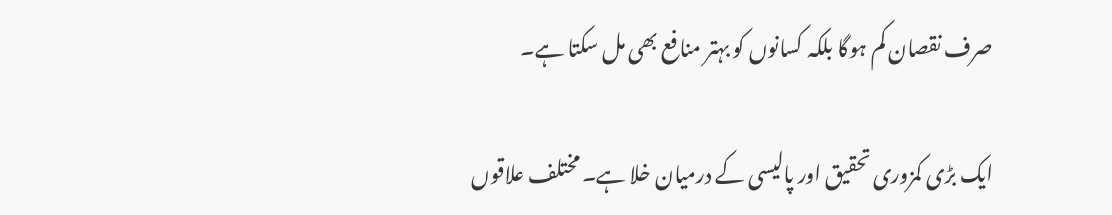صرف نقصان کم ہوگا بلکہ کسانوں کو بہتر منافع بھی مل سکتا ہے۔

ایک بڑی کمزوری تحقیق اور پالیسی کے درمیان خلا ہے۔ مختلف علاقوں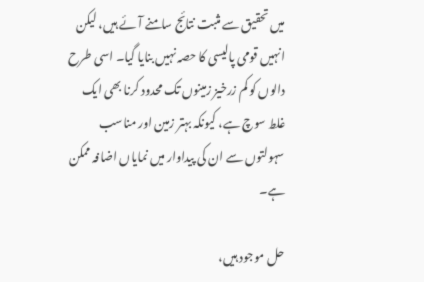میں تحقیق سے مثبت نتائج سامنے آئے ہیں، لیکن انہیں قومی پالیسی کا حصہ نہیں بنایا گیا۔ اسی طرح دالوں کو کم زرخیز زمینوں تک محدود کرنا بھی ایک غلط سوچ ہے، کیونکہ بہتر زمین اور مناسب سہولتوں سے ان کی پیداوار میں نمایاں اضافہ ممکن ہے۔

حل موجود ہیں،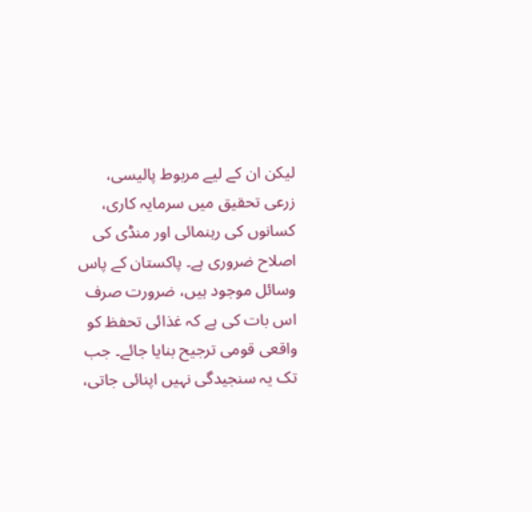لیکن ان کے لیے مربوط پالیسی، زرعی تحقیق میں سرمایہ کاری، کسانوں کی رہنمائی اور منڈی کی اصلاح ضروری ہے۔ پاکستان کے پاس وسائل موجود ہیں، ضرورت صرف اس بات کی ہے کہ غذائی تحفظ کو واقعی قومی ترجیح بنایا جائے۔ جب تک یہ سنجیدگی نہیں اپنائی جاتی،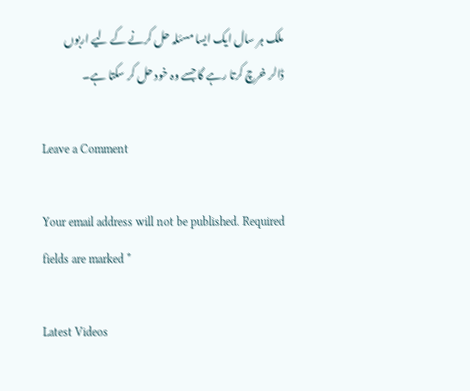ملک ہر سال ایک ایسا مسئلہ حل کرنے کے لیے اربوں ڈالر خرچ کرتا رہے گا جسے وہ خود حل کر سکتا ہے۔

Leave a Comment

Your email address will not be published. Required fields are marked *

Latest Videos